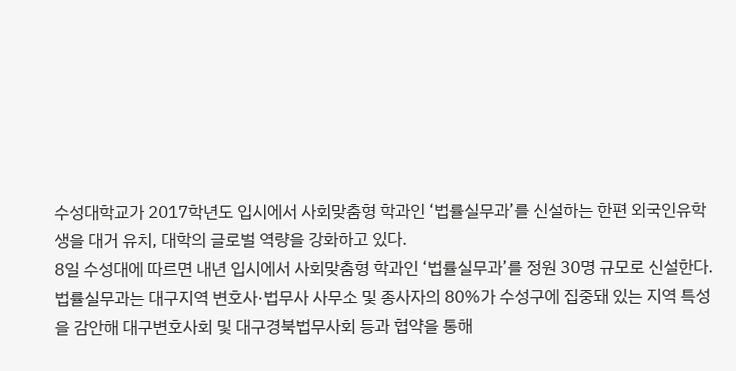수성대학교가 2017학년도 입시에서 사회맞춤형 학과인 ‘법률실무과’를 신설하는 한편 외국인유학생을 대거 유치, 대학의 글로벌 역량을 강화하고 있다.
8일 수성대에 따르면 내년 입시에서 사회맞춤형 학과인 ‘법률실무과’를 정원 30명 규모로 신설한다.
법률실무과는 대구지역 변호사·법무사 사무소 및 종사자의 80%가 수성구에 집중돼 있는 지역 특성을 감안해 대구변호사회 및 대구경북법무사회 등과 협약을 통해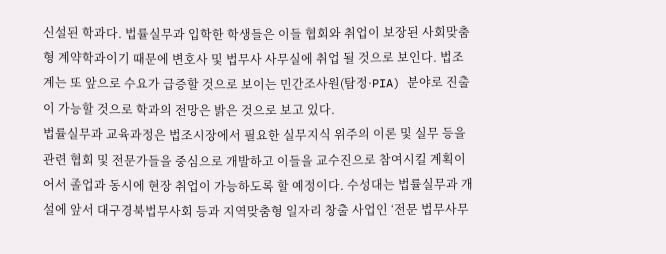신설된 학과다. 법률실무과 입학한 학생들은 이들 협회와 취업이 보장된 사회맞춤형 계약학과이기 때문에 변호사 및 법무사 사무실에 취업 될 것으로 보인다. 법조계는 또 앞으로 수요가 급증할 것으로 보이는 민간조사원(탐정·PIA) 분야로 진출이 가능할 것으로 학과의 전망은 밝은 것으로 보고 있다.
법률실무과 교육과정은 법조시장에서 필요한 실무지식 위주의 이론 및 실무 등을 관련 협회 및 전문가들을 중심으로 개발하고 이들을 교수진으로 참여시킬 계획이어서 졸업과 동시에 현장 취업이 가능하도록 할 예정이다. 수성대는 법률실무과 개설에 앞서 대구경북법무사회 등과 지역맞춤형 일자리 창출 사업인 ‘전문 법무사무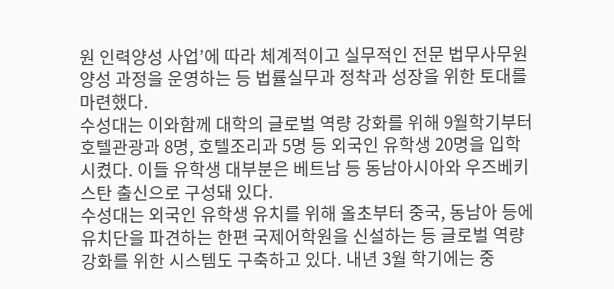원 인력양성 사업’에 따라 체계적이고 실무적인 전문 법무사무원 양성 과정을 운영하는 등 법률실무과 정착과 성장을 위한 토대를 마련했다.
수성대는 이와함께 대학의 글로벌 역량 강화를 위해 9월학기부터 호텔관광과 8명, 호텔조리과 5명 등 외국인 유학생 20명을 입학시켰다. 이들 유학생 대부분은 베트남 등 동남아시아와 우즈베키스탄 출신으로 구성돼 있다.
수성대는 외국인 유학생 유치를 위해 올초부터 중국, 동남아 등에 유치단을 파견하는 한편 국제어학원을 신설하는 등 글로벌 역량 강화를 위한 시스템도 구축하고 있다. 내년 3월 학기에는 중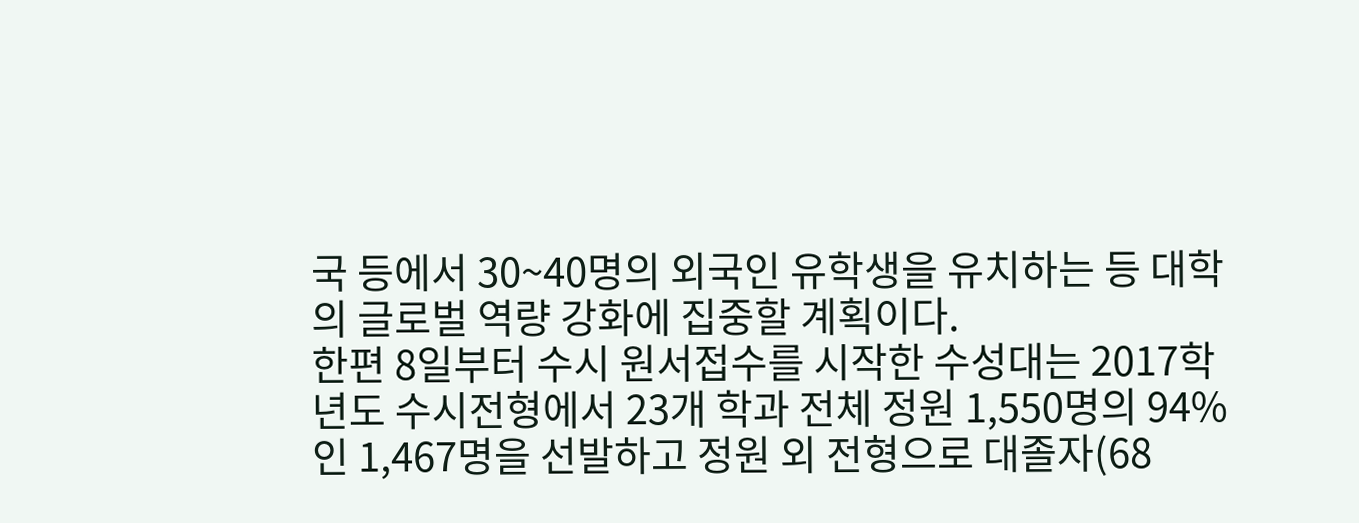국 등에서 30~40명의 외국인 유학생을 유치하는 등 대학의 글로벌 역량 강화에 집중할 계획이다.
한편 8일부터 수시 원서접수를 시작한 수성대는 2017학년도 수시전형에서 23개 학과 전체 정원 1,550명의 94%인 1,467명을 선발하고 정원 외 전형으로 대졸자(68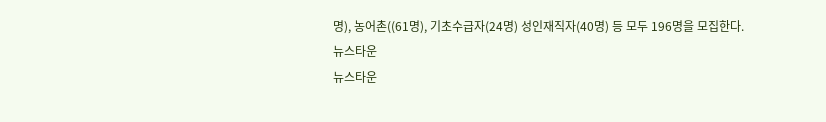명), 농어촌((61명), 기초수급자(24명) 성인재직자(40명) 등 모두 196명을 모집한다.
뉴스타운
뉴스타운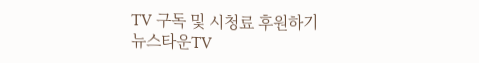TV 구독 및 시청료 후원하기
뉴스타운TV